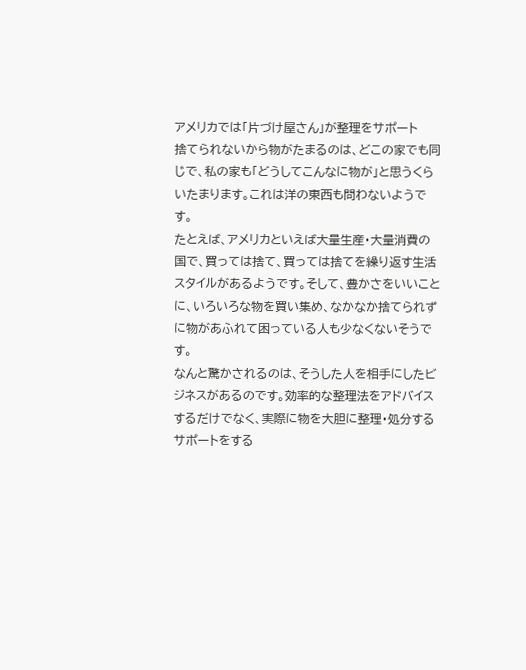アメリカでは「片づけ屋さん」が整理をサポート
捨てられないから物がたまるのは、どこの家でも同じで、私の家も「どうしてこんなに物が」と思うくらいたまります。これは洋の東西も問わないようです。
たとえば、アメリカといえば大量生産・大量消費の国で、買っては捨て、買っては捨てを繰り返す生活スタイルがあるようです。そして、豊かさをいいことに、いろいろな物を買い集め、なかなか捨てられずに物があふれて困っている人も少なくないそうです。
なんと驚かされるのは、そうした人を相手にしたビジネスがあるのです。効率的な整理法をアドバイスするだけでなく、実際に物を大胆に整理・処分するサポートをする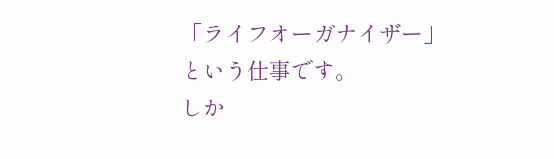「ライフオーガナイザー」という仕事です。
しか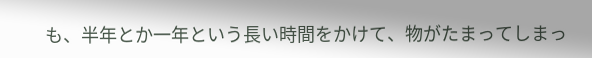も、半年とか一年という長い時間をかけて、物がたまってしまっ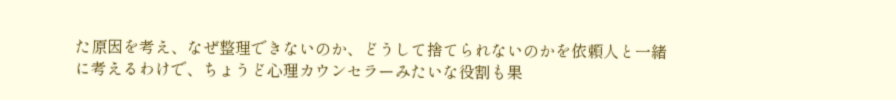た原因を考え、なぜ整理できないのか、どうして捨てられないのかを依頼人と一緒に考えるわけで、ちょうど心理カウンセラーみたいな役割も果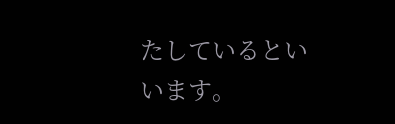たしているといいます。